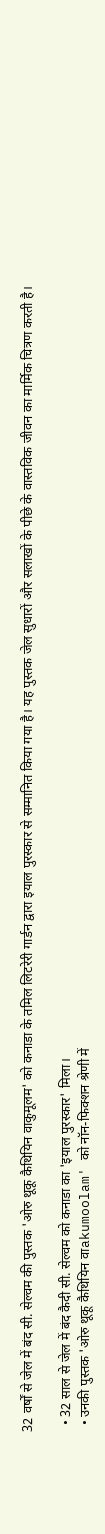32 वर्षों से जेल में बंद सी. सेल्वम की पुस्तक 'ओरु थूकू कैथियिन वाकुमूलम' को कनाडा के तमिल लिटरेरी गार्डन द्वारा इयाल पुरस्कार से सम्मानित किया गया है। यह पुस्तक जेल सुधारों और सलाखों के पीछे के वास्तविक जीवन का मार्मिक चित्रण करती है।

  • 32 साल से जेल में बंद कैदी सी. सेल्वम को कनाडा का 'इयाल पुरस्कार' मिला।
  • उनकी पुस्तक 'ओरु थूकू कैथियिन वाakumoolam' को नॉन-फिक्शन श्रेणी में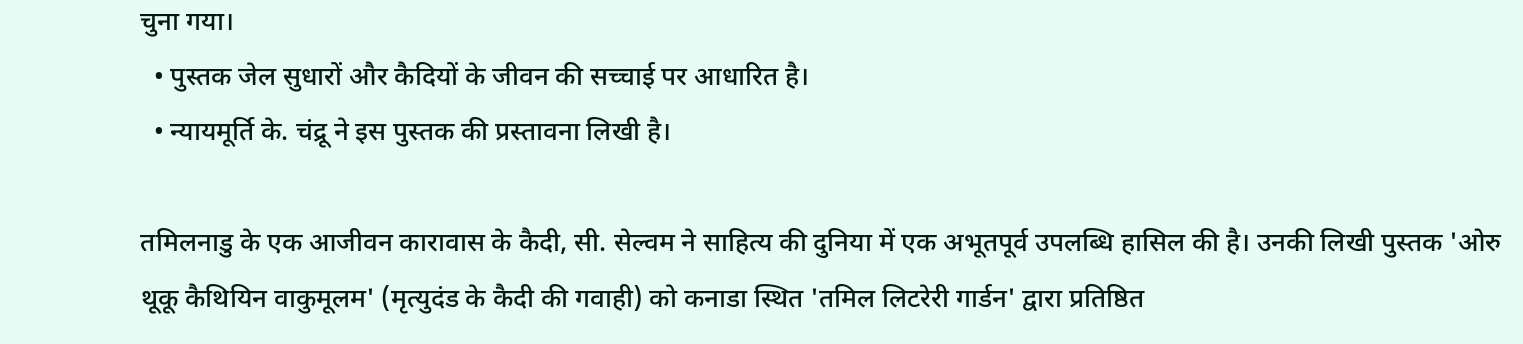चुना गया।
  • पुस्तक जेल सुधारों और कैदियों के जीवन की सच्चाई पर आधारित है।
  • न्यायमूर्ति के. चंद्रू ने इस पुस्तक की प्रस्तावना लिखी है।

तमिलनाडु के एक आजीवन कारावास के कैदी, सी. सेल्वम ने साहित्य की दुनिया में एक अभूतपूर्व उपलब्धि हासिल की है। उनकी लिखी पुस्तक 'ओरु थूकू कैथियिन वाकुमूलम' (मृत्युदंड के कैदी की गवाही) को कनाडा स्थित 'तमिल लिटरेरी गार्डन' द्वारा प्रतिष्ठित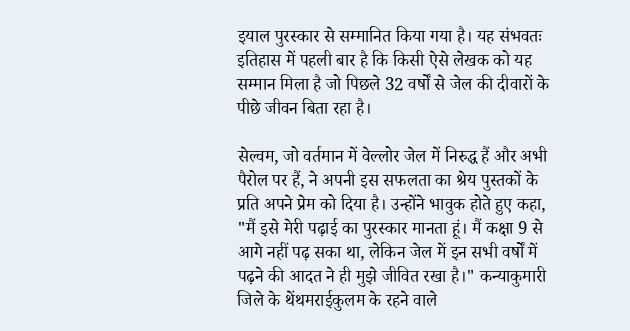इयाल पुरस्कार से सम्मानित किया गया है। यह संभवतः इतिहास में पहली बार है कि किसी ऐसे लेखक को यह सम्मान मिला है जो पिछले 32 वर्षों से जेल की दीवारों के पीछे जीवन बिता रहा है।

सेल्वम, जो वर्तमान में वेल्लोर जेल में निरुद्ध हैं और अभी पैरोल पर हैं, ने अपनी इस सफलता का श्रेय पुस्तकों के प्रति अपने प्रेम को दिया है। उन्होंने भावुक होते हुए कहा, "मैं इसे मेरी पढ़ाई का पुरस्कार मानता हूं। मैं कक्षा 9 से आगे नहीं पढ़ सका था, लेकिन जेल में इन सभी वर्षों में पढ़ने की आदत ने ही मुझे जीवित रखा है।" कन्याकुमारी जिले के थेंथमराईकुलम के रहने वाले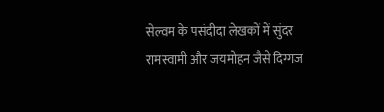सेल्वम के पसंदीदा लेखकों में सुंदर रामस्वामी और जयमोहन जैसे दिग्गज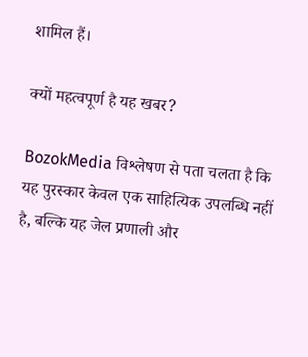शामिल हैं।

क्यों महत्वपूर्ण है यह खबर?

BozokMedia विश्लेषण से पता चलता है कि यह पुरस्कार केवल एक साहित्यिक उपलब्धि नहीं है, बल्कि यह जेल प्रणाली और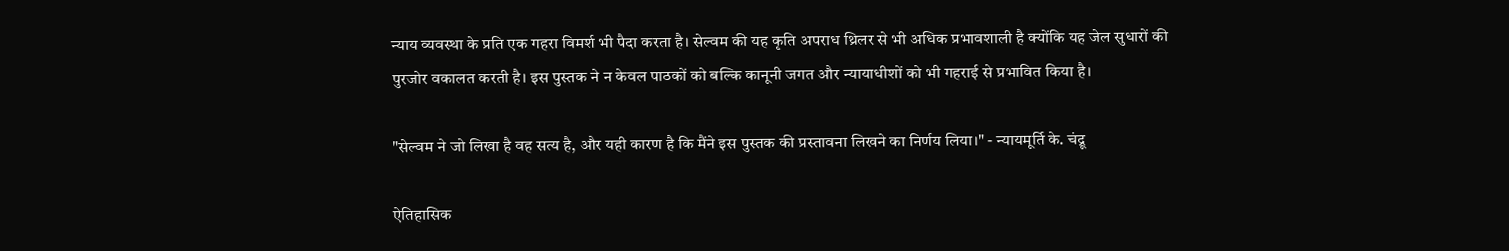न्याय व्यवस्था के प्रति एक गहरा विमर्श भी पैदा करता है। सेल्वम की यह कृति अपराध थ्रिलर से भी अधिक प्रभावशाली है क्योंकि यह जेल सुधारों की पुरजोर वकालत करती है। इस पुस्तक ने न केवल पाठकों को बल्कि कानूनी जगत और न्यायाधीशों को भी गहराई से प्रभावित किया है।

"सेल्वम ने जो लिखा है वह सत्य है, और यही कारण है कि मैंने इस पुस्तक की प्रस्तावना लिखने का निर्णय लिया।" - न्यायमूर्ति के. चंद्रू

ऐतिहासिक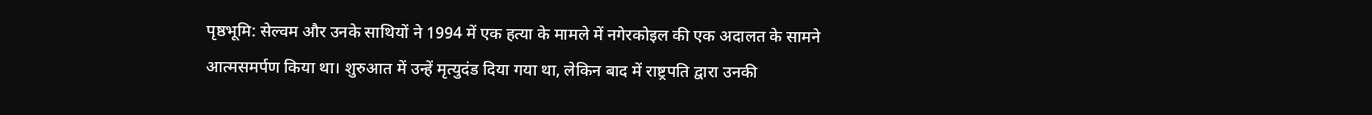पृष्ठभूमि: सेल्वम और उनके साथियों ने 1994 में एक हत्या के मामले में नगेरकोइल की एक अदालत के सामने आत्मसमर्पण किया था। शुरुआत में उन्हें मृत्युदंड दिया गया था, लेकिन बाद में राष्ट्रपति द्वारा उनकी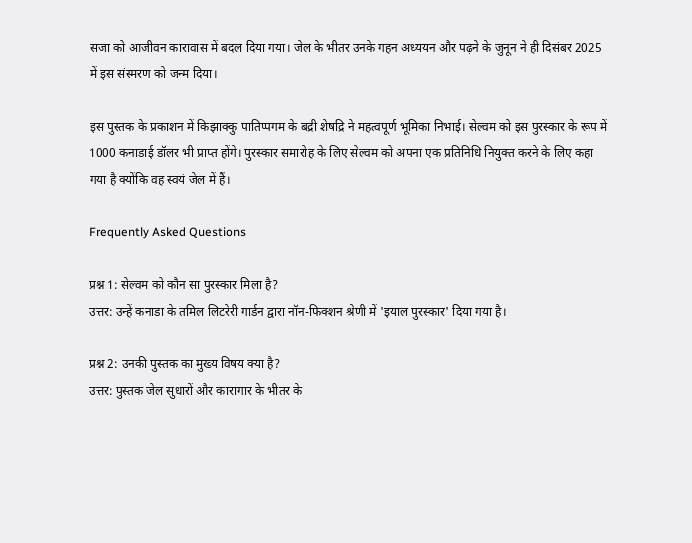सजा को आजीवन कारावास में बदल दिया गया। जेल के भीतर उनके गहन अध्ययन और पढ़ने के जुनून ने ही दिसंबर 2025 में इस संस्मरण को जन्म दिया।

इस पुस्तक के प्रकाशन में किझाक्कु पातिप्पगम के बद्री शेषद्रि ने महत्वपूर्ण भूमिका निभाई। सेल्वम को इस पुरस्कार के रूप में 1000 कनाडाई डॉलर भी प्राप्त होंगे। पुरस्कार समारोह के लिए सेल्वम को अपना एक प्रतिनिधि नियुक्त करने के लिए कहा गया है क्योंकि वह स्वयं जेल में हैं।

Frequently Asked Questions

प्रश्न 1: सेल्वम को कौन सा पुरस्कार मिला है?
उत्तर: उन्हें कनाडा के तमिल लिटरेरी गार्डन द्वारा नॉन-फिक्शन श्रेणी में 'इयाल पुरस्कार' दिया गया है।

प्रश्न 2: उनकी पुस्तक का मुख्य विषय क्या है?
उत्तर: पुस्तक जेल सुधारों और कारागार के भीतर के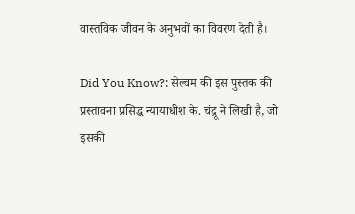वास्तविक जीवन के अनुभवों का विवरण देती है।

Did You Know?: सेल्वम की इस पुस्तक की प्रस्तावना प्रसिद्ध न्यायाधीश के. चंद्रू ने लिखी है, जो इसकी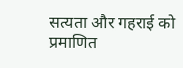सत्यता और गहराई को प्रमाणित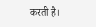करती है।